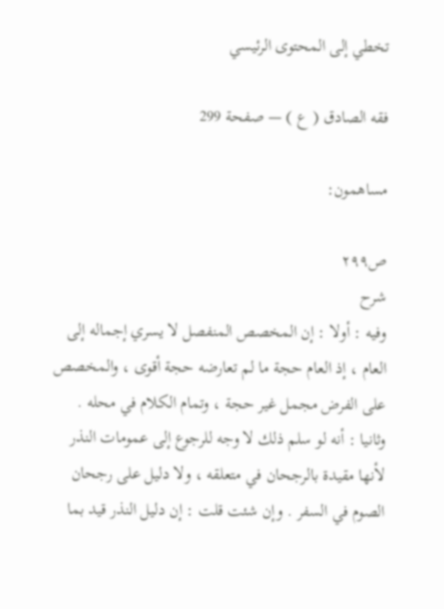تخطي إلى المحتوى الرئيسي

فقه الصادق ( ع ) — صفحة 299

مساهمون:

ص٢٩٩
شرح
وفيه : أولا : إن المخصص المنفصل لا يسري إجماله إلى العام ، إذ العام حجة ما لم تعارضه حجة أقوى ، والمخصص على الفرض مجمل غير حجة ، وتمام الكلام في محله . وثانيا : أنه لو سلم ذلك لا وجه للرجوع إلى عمومات النذر لأنها مقيدة بالرجحان في متعلقه ، ولا دليل على رجحان الصوم في السفر . وإن شئت قلت : إن دليل النذر قيد بما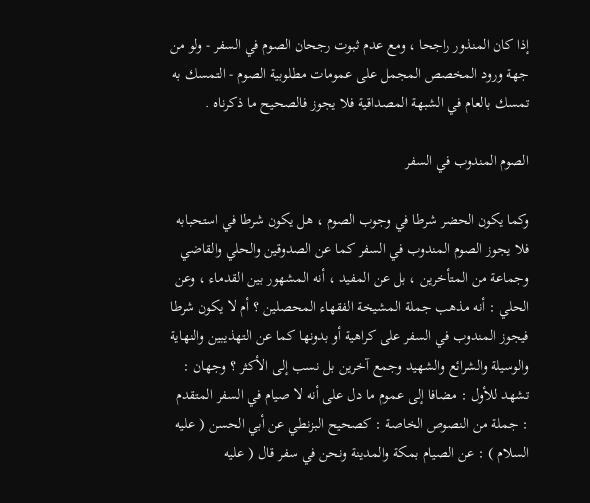إذا كان المنذور راجحا ، ومع عدم ثبوت رجحان الصوم في السفر - ولو من جهة ورود المخصص المجمل على عمومات مطلوبية الصوم - التمسك به تمسك بالعام في الشبهة المصداقية فلا يجوز فالصحيح ما ذكرناه .

الصوم المندوب في السفر

وكما يكون الحضر شرطا في وجوب الصوم ، هل يكون شرطا في استحبابه فلا يجوز الصوم المندوب في السفر كما عن الصدوقين والحلي والقاضي وجماعة من المتأخرين ، بل عن المفيد ، أنه المشهور بين القدماء ، وعن الحلي : أنه مذهب جملة المشيخة الفقهاء المحصلين ؟ أم لا يكون شرطا فيجوز المندوب في السفر على كراهية أو بدونها كما عن التهذيبين والنهاية والوسيلة والشرائع والشهيد وجمع آخرين بل نسب إلى الأكثر ؟ وجهان : تشهد للأول : مضافا إلى عموم ما دل على أنه لا صيام في السفر المتقدم : جملة من النصوص الخاصة : كصحيح البزنطي عن أبي الحسن ( عليه السلام ) : عن الصيام بمكة والمدينة ونحن في سفر قال ( عليه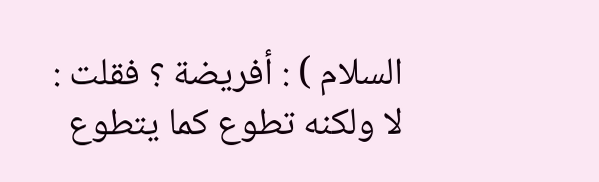السلام ) : أفريضة ؟ فقلت : لا ولكنه تطوع كما يتطوع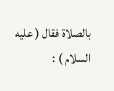بالصلاة فقال ( عليه السلام ) :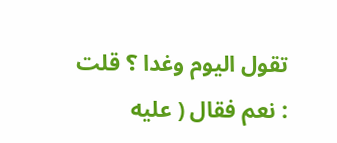تقول اليوم وغدا ؟ قلت : نعم فقال ( عليه